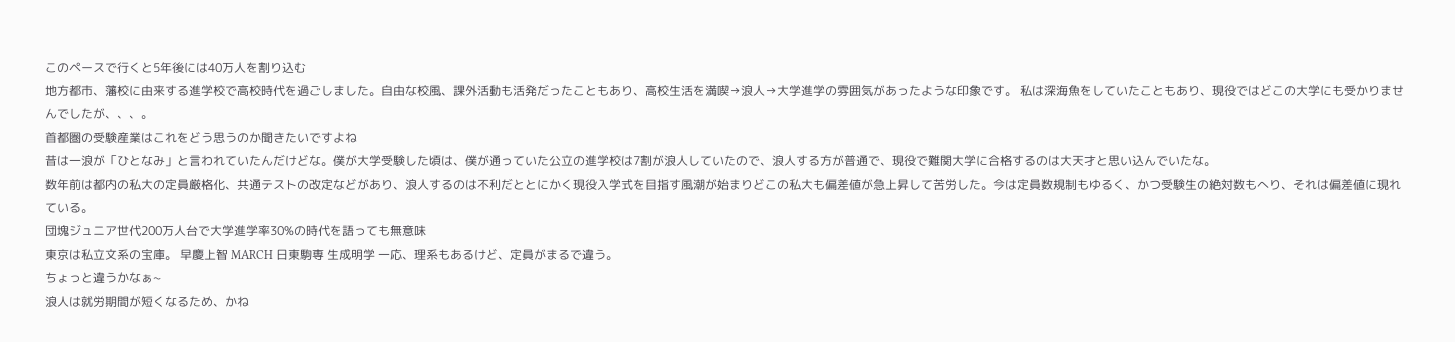このペースで行くと5年後には40万人を割り込む
地方都市、藩校に由来する進学校で高校時代を過ごしました。自由な校風、課外活動も活発だったこともあり、高校生活を満喫→浪人→大学進学の雰囲気があったような印象です。 私は深海魚をしていたこともあり、現役ではどこの大学にも受かりませんでしたが、、、。
首都圏の受験産業はこれをどう思うのか聞きたいですよね
昔は一浪が「ひとなみ」と言われていたんだけどな。僕が大学受験した頃は、僕が通っていた公立の進学校は7割が浪人していたので、浪人する方が普通で、現役で難関大学に合格するのは大天才と思い込んでいたな。
数年前は都内の私大の定員厳格化、共通テストの改定などがあり、浪人するのは不利だととにかく現役入学式を目指す風潮が始まりどこの私大も偏差値が急上昇して苦労した。今は定員数規制もゆるく、かつ受験生の絶対数もへり、それは偏差値に現れている。
団塊ジュニア世代200万人台で大学進学率30%の時代を語っても無意味
東京は私立文系の宝庫。 早慶上智 MARCH 日東駒専 生成明学 一応、理系もあるけど、定員がまるで違う。
ちょっと違うかなぁ~
浪人は就労期間が短くなるため、かね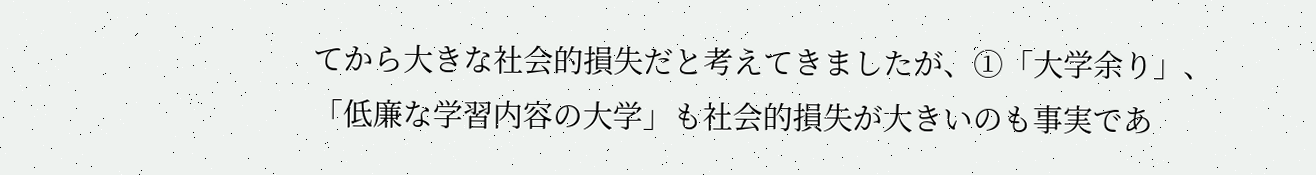てから大きな社会的損失だと考えてきましたが、①「大学余り」、「低廉な学習内容の大学」も社会的損失が大きいのも事実であ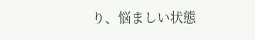り、悩ましい状態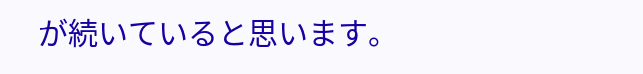が続いていると思います。